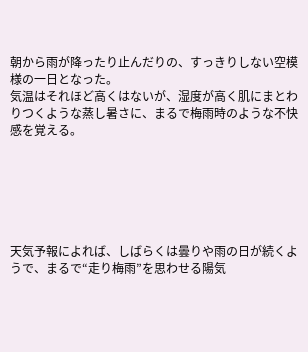朝から雨が降ったり止んだりの、すっきりしない空模様の一日となった。
気温はそれほど高くはないが、湿度が高く肌にまとわりつくような蒸し暑さに、まるで梅雨時のような不快感を覚える。






天気予報によれば、しばらくは曇りや雨の日が続くようで、まるで“走り梅雨”を思わせる陽気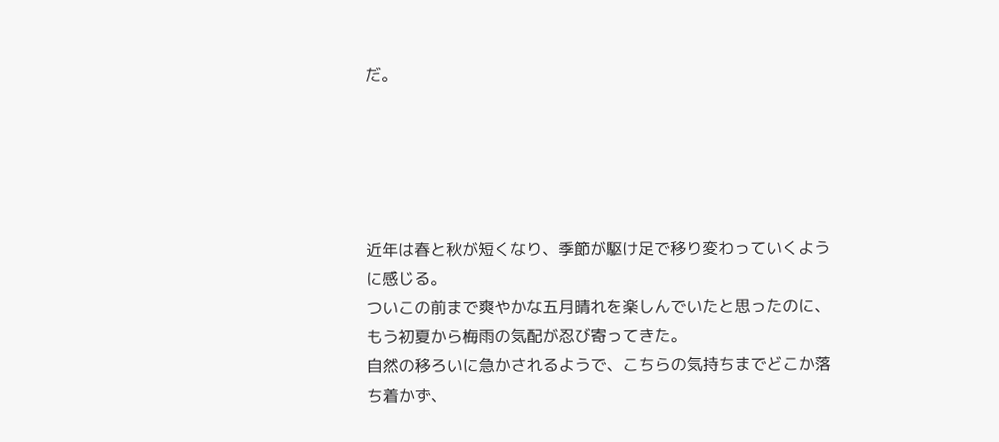だ。





近年は春と秋が短くなり、季節が駆け足で移り変わっていくように感じる。
ついこの前まで爽やかな五月晴れを楽しんでいたと思ったのに、もう初夏から梅雨の気配が忍び寄ってきた。
自然の移ろいに急かされるようで、こちらの気持ちまでどこか落ち着かず、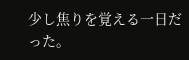少し焦りを覚える一日だった。